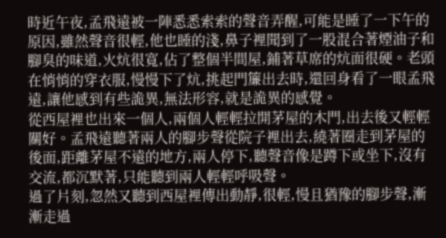時近午夜,孟飛遠被一陣悉悉索索的聲音弄醒,可能是睡了一下午的原因,雖然聲音很輕,他也睡的淺,鼻子裡聞到了一股混合著煙油子和腳臭的味道,火炕很寬,佔了整個半間屋,鋪著草席的炕面很硬。老頭在悄悄的穿衣服,慢慢下了炕,挑起門簾出去時,還回身看了一眼孟飛遠,讓他感到有些詭異,無法形容,就是詭異的感覺。
從西屋裡也出來一個人,兩個人輕輕拉開茅屋的木門,出去後又輕輕關好。孟飛遠聽著兩人的腳步聲從院子裡出去,繞著圈走到茅屋的後面,距離茅屋不遠的地方,兩人停下,聽聲音像是蹲下或坐下,沒有交流,都沉默著,只能聽到兩人輕輕呼吸聲。
過了片刻,忽然又聽到西屋裡傳出動靜,很輕,慢且猶豫的腳步聲,漸漸走過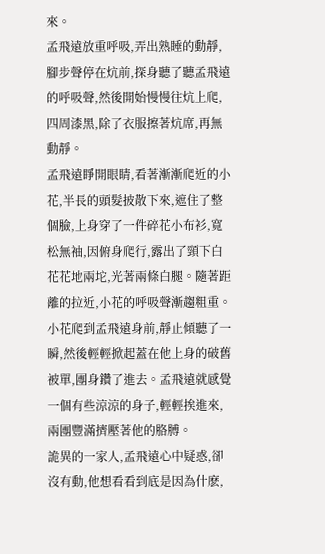來。
孟飛遠放重呼吸,弄出熟睡的動靜,腳步聲停在炕前,探身聽了聽孟飛遠的呼吸聲,然後開始慢慢往炕上爬,四周漆黑,除了衣服擦著炕席,再無動靜。
孟飛遠睜開眼睛,看著漸漸爬近的小花,半長的頭髮披散下來,遮住了整個臉,上身穿了一件碎花小布衫,寬松無袖,因俯身爬行,露出了頸下白花花地兩坨,光著兩條白腿。隨著距離的拉近,小花的呼吸聲漸趨粗重。
小花爬到孟飛遠身前,靜止傾聽了一瞬,然後輕輕掀起蓋在他上身的破舊被單,團身鑽了進去。孟飛遠就感覺一個有些涼涼的身子,輕輕挨進來,兩團豐滿擠壓著他的胳膊。
詭異的一家人,孟飛遠心中疑惑,卻沒有動,他想看看到底是因為什麽,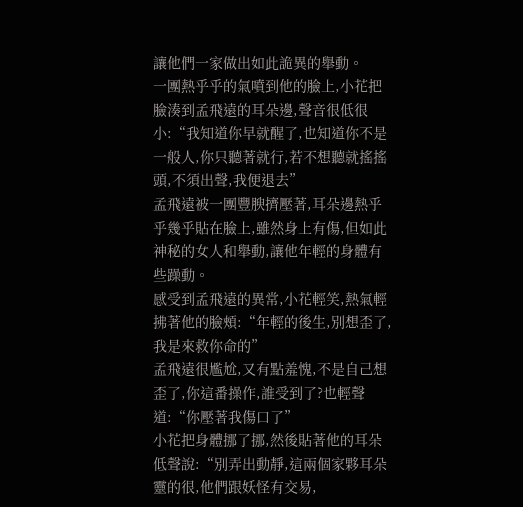讓他們一家做出如此詭異的舉動。
一團熱乎乎的氣噴到他的臉上,小花把臉湊到孟飛遠的耳朵邊,聲音很低很小:“我知道你早就醒了,也知道你不是一般人,你只聽著就行,若不想聽就搖搖頭,不須出聲,我便退去”
孟飛遠被一團豐腴擠壓著,耳朵邊熱乎乎幾乎貼在臉上,雖然身上有傷,但如此神秘的女人和舉動,讓他年輕的身體有些躁動。
感受到孟飛遠的異常,小花輕笑,熱氣輕拂著他的臉頰:“年輕的後生,別想歪了,我是來救你命的”
孟飛遠很尷尬,又有點羞愧,不是自己想歪了,你這番操作,誰受到了?也輕聲道:“你壓著我傷口了”
小花把身體挪了挪,然後貼著他的耳朵低聲說:“別弄出動靜,這兩個家夥耳朵靈的很,他們跟妖怪有交易,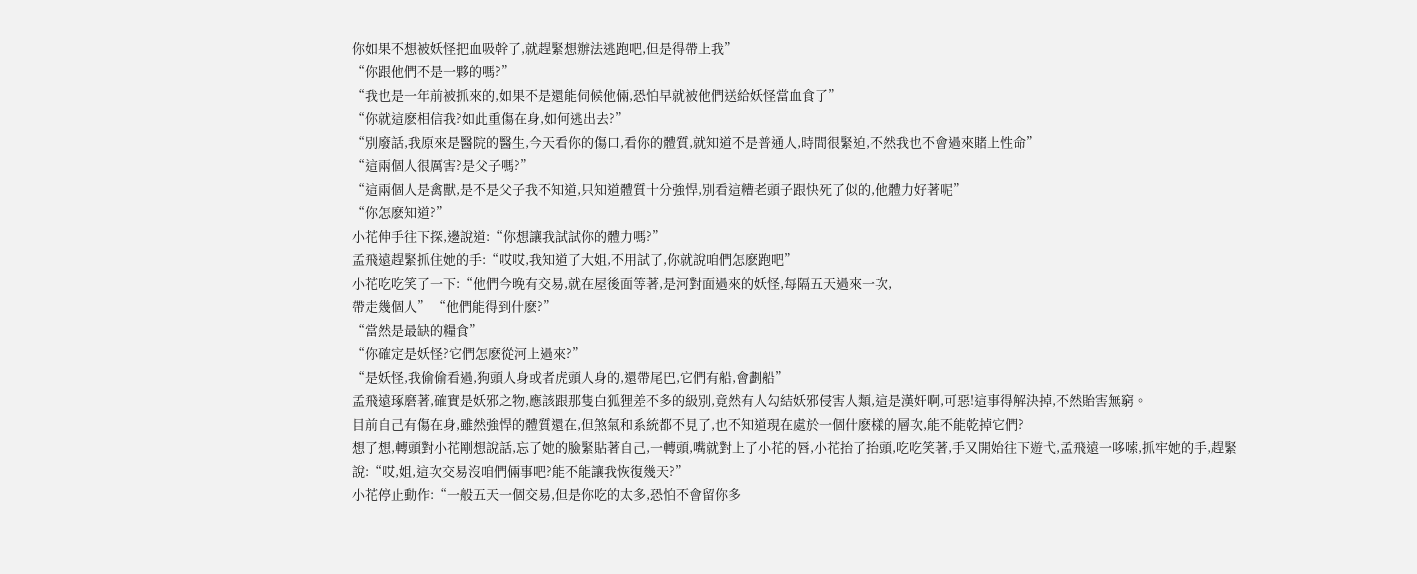你如果不想被妖怪把血吸幹了,就趕緊想辦法逃跑吧,但是得帶上我”
“你跟他們不是一夥的嗎?”
“我也是一年前被抓來的,如果不是還能伺候他倆,恐怕早就被他們送給妖怪當血食了”
“你就這麽相信我?如此重傷在身,如何逃出去?”
“別廢話,我原來是醫院的醫生,今天看你的傷口,看你的體質,就知道不是普通人,時間很緊迫,不然我也不會過來賭上性命”
“這兩個人很厲害?是父子嗎?”
“這兩個人是禽獸,是不是父子我不知道,只知道體質十分強悍,別看這糟老頭子跟快死了似的,他體力好著呢”
“你怎麽知道?”
小花伸手往下探,邊說道:“你想讓我試試你的體力嗎?”
孟飛遠趕緊抓住她的手:“哎哎,我知道了大姐,不用試了,你就說咱們怎麽跑吧”
小花吃吃笑了一下:“他們今晚有交易,就在屋後面等著,是河對面過來的妖怪,每隔五天過來一次,
帶走幾個人” “他們能得到什麽?”
“當然是最缺的糧食”
“你確定是妖怪?它們怎麽從河上過來?”
“是妖怪,我偷偷看過,狗頭人身或者虎頭人身的,還帶尾巴,它們有船,會劃船”
孟飛遠琢磨著,確實是妖邪之物,應該跟那隻白狐狸差不多的級別,竟然有人勾結妖邪侵害人類,這是漢奸啊,可惡!這事得解決掉,不然貽害無窮。
目前自己有傷在身,雖然強悍的體質還在,但煞氣和系統都不見了,也不知道現在處於一個什麽樣的層次,能不能乾掉它們?
想了想,轉頭對小花剛想說話,忘了她的臉緊貼著自己,一轉頭,嘴就對上了小花的唇,小花抬了抬頭,吃吃笑著,手又開始往下遊弋,孟飛遠一哆嗦,抓牢她的手,趕緊說:“哎,姐,這次交易沒咱們倆事吧?能不能讓我恢復幾天?”
小花停止動作:“一般五天一個交易,但是你吃的太多,恐怕不會留你多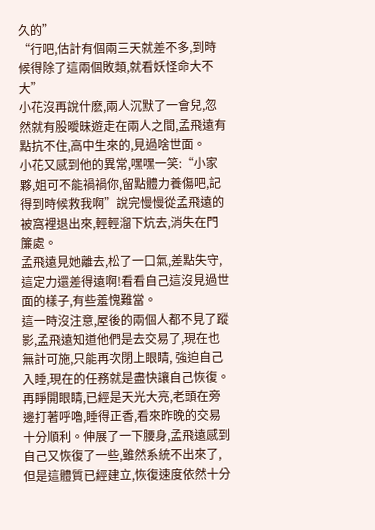久的”
“行吧,估計有個兩三天就差不多,到時候得除了這兩個敗類,就看妖怪命大不大”
小花沒再說什麽,兩人沉默了一會兒,忽然就有股曖昧遊走在兩人之間,孟飛遠有點抗不住,高中生來的,見過啥世面。
小花又感到他的異常,嘿嘿一笑:“小家夥,姐可不能禍禍你,留點體力養傷吧,記得到時候救我啊”說完慢慢從孟飛遠的被窩裡退出來,輕輕溜下炕去,消失在門簾處。
孟飛遠見她離去,松了一口氣,差點失守,這定力還差得遠啊!看看自己這沒見過世面的樣子,有些羞愧難當。
這一時沒注意,屋後的兩個人都不見了蹤影,孟飛遠知道他們是去交易了,現在也無計可施,只能再次閉上眼睛, 強迫自己入睡,現在的任務就是盡快讓自己恢復。
再睜開眼睛,已經是天光大亮,老頭在旁邊打著呼嚕,睡得正香,看來昨晚的交易十分順利。伸展了一下腰身,孟飛遠感到自己又恢復了一些,雖然系統不出來了,但是這體質已經建立,恢復速度依然十分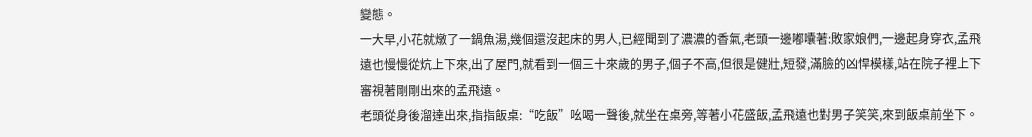變態。
一大早,小花就燉了一鍋魚湯,幾個還沒起床的男人,已經聞到了濃濃的香氣,老頭一邊嘟囔著:敗家娘們,一邊起身穿衣,孟飛遠也慢慢從炕上下來,出了屋門,就看到一個三十來歲的男子,個子不高,但很是健壯,短發,滿臉的凶悍模樣,站在院子裡上下審視著剛剛出來的孟飛遠。
老頭從身後溜達出來,指指飯桌:“吃飯”吆喝一聲後,就坐在桌旁,等著小花盛飯,孟飛遠也對男子笑笑,來到飯桌前坐下。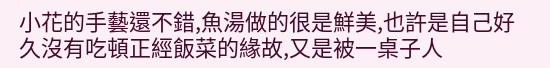小花的手藝還不錯,魚湯做的很是鮮美,也許是自己好久沒有吃頓正經飯菜的緣故,又是被一桌子人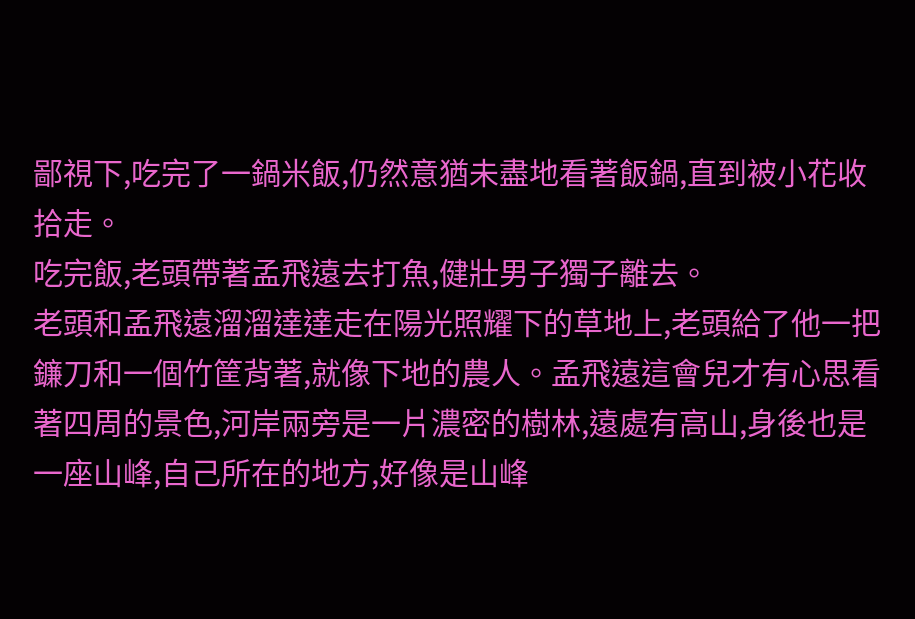鄙視下,吃完了一鍋米飯,仍然意猶未盡地看著飯鍋,直到被小花收拾走。
吃完飯,老頭帶著孟飛遠去打魚,健壯男子獨子離去。
老頭和孟飛遠溜溜達達走在陽光照耀下的草地上,老頭給了他一把鐮刀和一個竹筐背著,就像下地的農人。孟飛遠這會兒才有心思看著四周的景色,河岸兩旁是一片濃密的樹林,遠處有高山,身後也是一座山峰,自己所在的地方,好像是山峰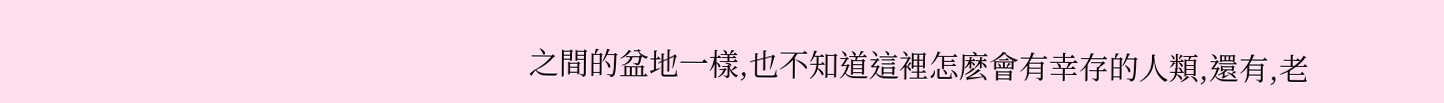之間的盆地一樣,也不知道這裡怎麽會有幸存的人類,還有,老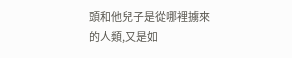頭和他兒子是從哪裡擄來的人類,又是如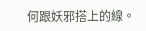何跟妖邪搭上的線。